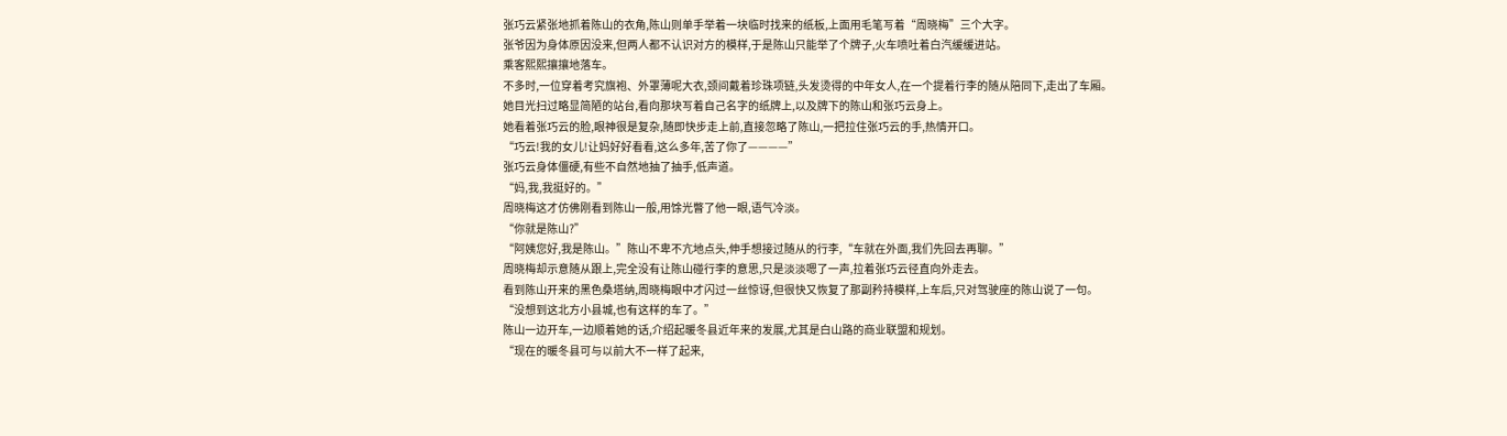张巧云紧张地抓着陈山的衣角,陈山则单手举着一块临时找来的纸板,上面用毛笔写着“周晓梅”三个大字。
张爷因为身体原因没来,但两人都不认识对方的模样,于是陈山只能举了个牌子,火车喷吐着白汽缓缓进站。
乘客熙熙攘攘地落车。
不多时,一位穿着考究旗袍、外罩薄呢大衣,颈间戴着珍珠项链,头发烫得的中年女人,在一个提着行李的随从陪同下,走出了车厢。
她目光扫过略显简陋的站台,看向那块写着自己名字的纸牌上,以及牌下的陈山和张巧云身上。
她看着张巧云的脸,眼神很是复杂,随即快步走上前,直接忽略了陈山,一把拉住张巧云的手,热情开口。
“巧云!我的女儿!让妈好好看看,这么多年,苦了你了————”
张巧云身体僵硬,有些不自然地抽了抽手,低声道。
“妈,我,我挺好的。”
周晓梅这才仿佛刚看到陈山一般,用馀光瞥了他一眼,语气冷淡。
“你就是陈山?”
“阿姨您好,我是陈山。”陈山不卑不亢地点头,伸手想接过随从的行李,“车就在外面,我们先回去再聊。”
周晓梅却示意随从跟上,完全没有让陈山碰行李的意思,只是淡淡嗯了一声,拉着张巧云径直向外走去。
看到陈山开来的黑色桑塔纳,周晓梅眼中才闪过一丝惊讶,但很快又恢复了那副矜持模样,上车后,只对驾驶座的陈山说了一句。
“没想到这北方小县城,也有这样的车了。”
陈山一边开车,一边顺着她的话,介绍起暖冬县近年来的发展,尤其是白山路的商业联盟和规划。
“现在的暖冬县可与以前大不一样了起来,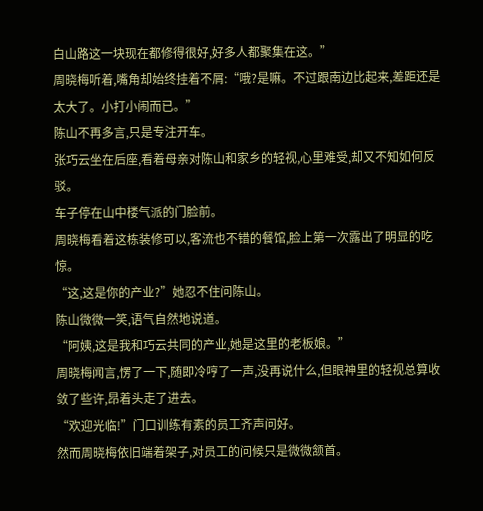白山路这一块现在都修得很好,好多人都聚集在这。”
周晓梅听着,嘴角却始终挂着不屑:“哦?是嘛。不过跟南边比起来,差距还是太大了。小打小闹而已。”
陈山不再多言,只是专注开车。
张巧云坐在后座,看着母亲对陈山和家乡的轻视,心里难受,却又不知如何反驳。
车子停在山中楼气派的门脸前。
周晓梅看着这栋装修可以,客流也不错的餐馆,脸上第一次露出了明显的吃惊。
“这,这是你的产业?”她忍不住问陈山。
陈山微微一笑,语气自然地说道。
“阿姨,这是我和巧云共同的产业,她是这里的老板娘。”
周晓梅闻言,愣了一下,随即冷哼了一声,没再说什么,但眼神里的轻视总算收敛了些许,昂着头走了进去。
“欢迎光临!”门口训练有素的员工齐声问好。
然而周晓梅依旧端着架子,对员工的问候只是微微颔首。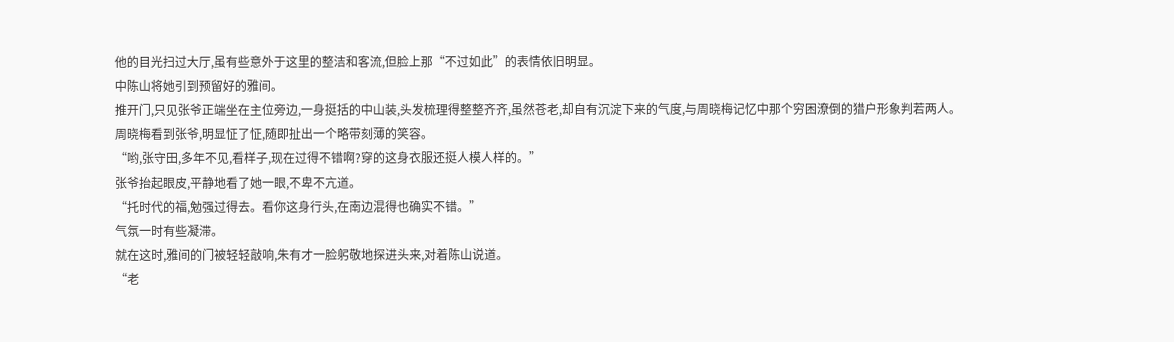他的目光扫过大厅,虽有些意外于这里的整洁和客流,但脸上那“不过如此”的表情依旧明显。
中陈山将她引到预留好的雅间。
推开门,只见张爷正端坐在主位旁边,一身挺括的中山装,头发梳理得整整齐齐,虽然苍老,却自有沉淀下来的气度,与周晓梅记忆中那个穷困潦倒的猎户形象判若两人。
周晓梅看到张爷,明显怔了怔,随即扯出一个略带刻薄的笑容。
“哟,张守田,多年不见,看样子,现在过得不错啊?穿的这身衣服还挺人模人样的。”
张爷抬起眼皮,平静地看了她一眼,不卑不亢道。
“托时代的福,勉强过得去。看你这身行头,在南边混得也确实不错。”
气氛一时有些凝滞。
就在这时,雅间的门被轻轻敲响,朱有才一脸躬敬地探进头来,对着陈山说道。
“老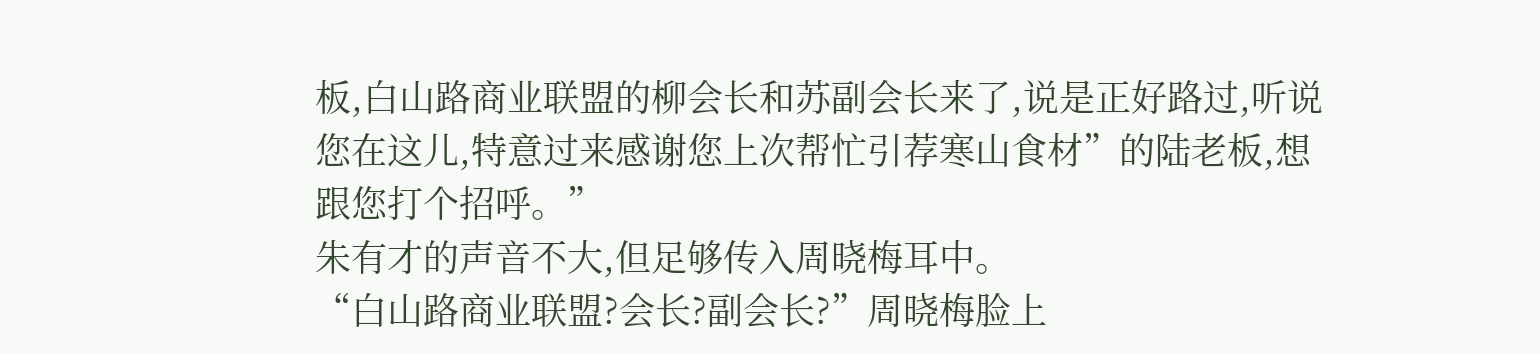板,白山路商业联盟的柳会长和苏副会长来了,说是正好路过,听说您在这儿,特意过来感谢您上次帮忙引荐寒山食材”的陆老板,想跟您打个招呼。”
朱有才的声音不大,但足够传入周晓梅耳中。
“白山路商业联盟?会长?副会长?”周晓梅脸上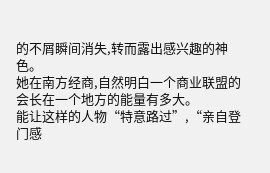的不屑瞬间消失,转而露出感兴趣的神色。
她在南方经商,自然明白一个商业联盟的会长在一个地方的能量有多大。
能让这样的人物“特意路过”,“亲自登门感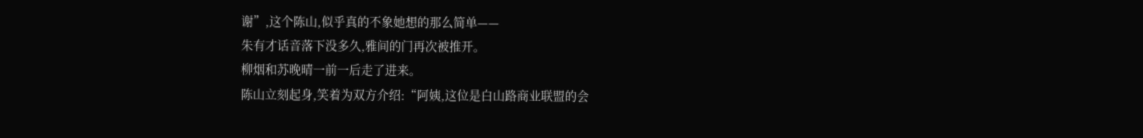谢”,这个陈山,似乎真的不象她想的那么简单——
朱有才话音落下没多久,雅间的门再次被推开。
柳烟和苏晚晴一前一后走了进来。
陈山立刻起身,笑着为双方介绍:“阿姨,这位是白山路商业联盟的会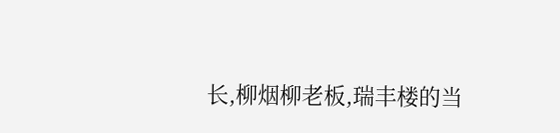长,柳烟柳老板,瑞丰楼的当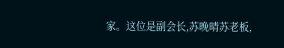家。这位是副会长,苏晚晴苏老板,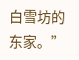白雪坊的东家。”